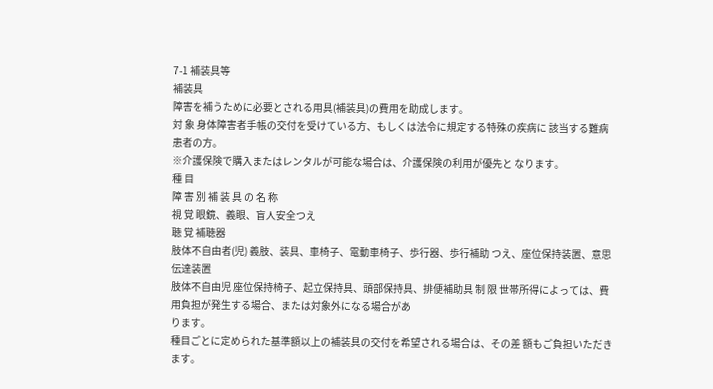7-1 補装具等
補装具
障害を補うために必要とされる用具(補装具)の費用を助成します。
対 象 身体障害者手帳の交付を受けている方、もしくは法令に規定する特殊の疾病に 該当する難病患者の方。
※介護保険で購入またはレンタルが可能な場合は、介護保険の利用が優先と なります。
種 目
障 害 別 補 装 具 の 名 称
視 覚 眼鏡、義眼、盲人安全つえ
聴 覚 補聴器
肢体不自由者(児) 義肢、装具、車椅子、電動車椅子、歩行器、歩行補助 つえ、座位保持装置、意思伝達装置
肢体不自由児 座位保持椅子、起立保持具、頭部保持具、排便補助具 制 限 世帯所得によっては、費用負担が発生する場合、または対象外になる場合があ
ります。
種目ごとに定められた基準額以上の補装具の交付を希望される場合は、その差 額もご負担いただきます。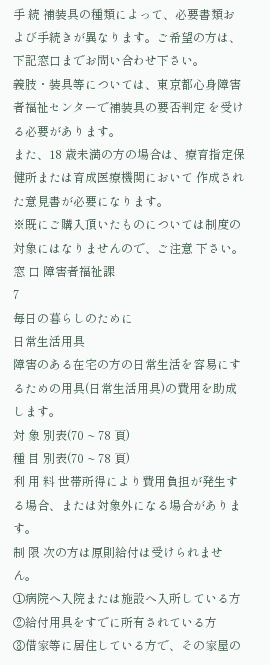手 続 補装具の種類によって、必要書類および手続きが異なります。ご希望の方は、
下記窓口までお問い合わせ下さい。
義肢・装具等については、東京都心身障害者福祉センターで補装具の要否判定 を受ける必要があります。
また、18 歳未満の方の場合は、療育指定保健所または育成医療機関において 作成された意見書が必要になります。
※既にご購入頂いたものについては制度の対象にはなりませんので、ご注意 下さい。
窓 口 障害者福祉課
7
毎日の暮らしのために
日常生活用具
障害のある在宅の方の日常生活を容易にするための用具(日常生活用具)の費用を助成 します。
対 象 別表(70 ~ 78 頁)
種 目 別表(70 ~ 78 頁)
利 用 料 世帯所得により費用負担が発生する場合、または対象外になる場合があります。
制 限 次の方は原則給付は受けられません。
①病院へ入院または施設へ入所している方 ②給付用具をすでに所有されている方
③借家等に居住している方で、その家屋の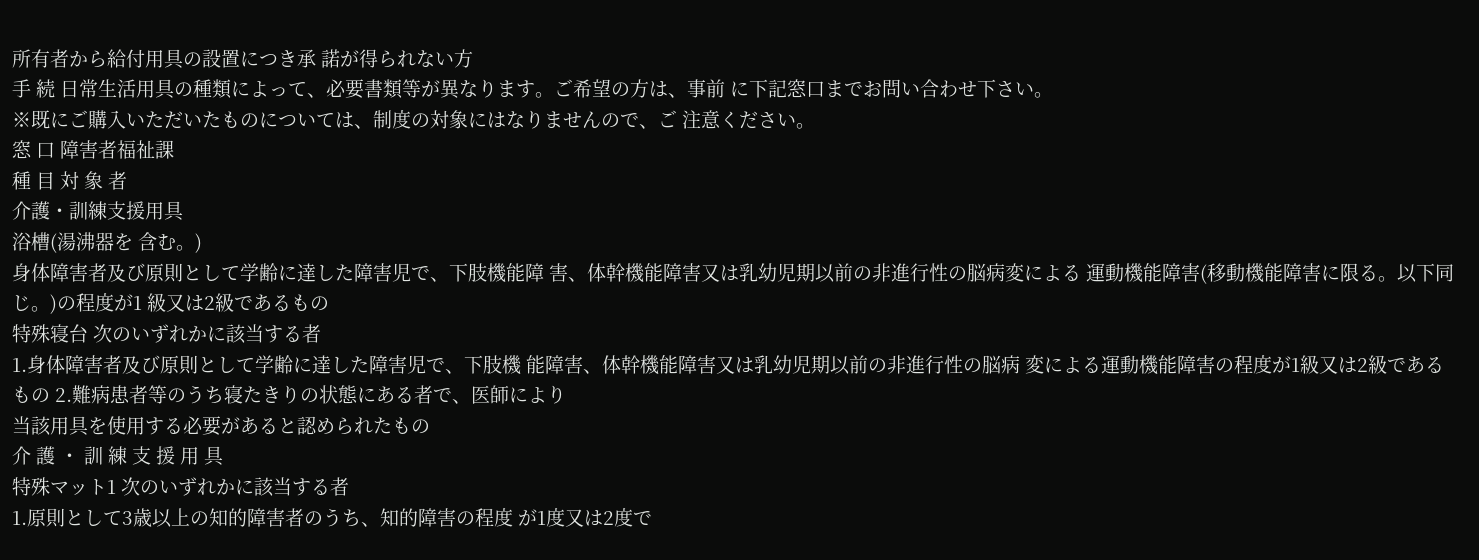所有者から給付用具の設置につき承 諾が得られない方
手 続 日常生活用具の種類によって、必要書類等が異なります。ご希望の方は、事前 に下記窓口までお問い合わせ下さい。
※既にご購入いただいたものについては、制度の対象にはなりませんので、ご 注意ください。
窓 口 障害者福祉課
種 目 対 象 者
介護・訓練支援用具
浴槽(湯沸器を 含む。)
身体障害者及び原則として学齢に達した障害児で、下肢機能障 害、体幹機能障害又は乳幼児期以前の非進行性の脳病変による 運動機能障害(移動機能障害に限る。以下同じ。)の程度が1 級又は2級であるもの
特殊寝台 次のいずれかに該当する者
1.身体障害者及び原則として学齢に達した障害児で、下肢機 能障害、体幹機能障害又は乳幼児期以前の非進行性の脳病 変による運動機能障害の程度が1級又は2級であるもの 2.難病患者等のうち寝たきりの状態にある者で、医師により
当該用具を使用する必要があると認められたもの
介 護 ・ 訓 練 支 援 用 具
特殊マット1 次のいずれかに該当する者
1.原則として3歳以上の知的障害者のうち、知的障害の程度 が1度又は2度で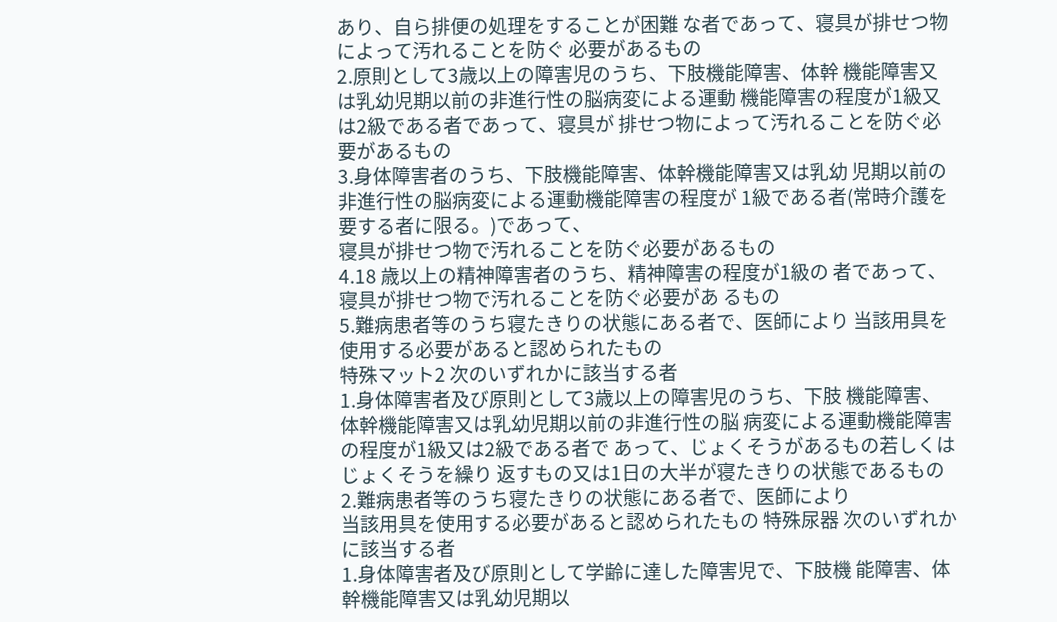あり、自ら排便の処理をすることが困難 な者であって、寝具が排せつ物によって汚れることを防ぐ 必要があるもの
2.原則として3歳以上の障害児のうち、下肢機能障害、体幹 機能障害又は乳幼児期以前の非進行性の脳病変による運動 機能障害の程度が1級又は2級である者であって、寝具が 排せつ物によって汚れることを防ぐ必要があるもの
3.身体障害者のうち、下肢機能障害、体幹機能障害又は乳幼 児期以前の非進行性の脳病変による運動機能障害の程度が 1級である者(常時介護を要する者に限る。)であって、
寝具が排せつ物で汚れることを防ぐ必要があるもの
4.18 歳以上の精神障害者のうち、精神障害の程度が1級の 者であって、寝具が排せつ物で汚れることを防ぐ必要があ るもの
5.難病患者等のうち寝たきりの状態にある者で、医師により 当該用具を使用する必要があると認められたもの
特殊マット2 次のいずれかに該当する者
1.身体障害者及び原則として3歳以上の障害児のうち、下肢 機能障害、体幹機能障害又は乳幼児期以前の非進行性の脳 病変による運動機能障害の程度が1級又は2級である者で あって、じょくそうがあるもの若しくはじょくそうを繰り 返すもの又は1日の大半が寝たきりの状態であるもの 2.難病患者等のうち寝たきりの状態にある者で、医師により
当該用具を使用する必要があると認められたもの 特殊尿器 次のいずれかに該当する者
1.身体障害者及び原則として学齢に達した障害児で、下肢機 能障害、体幹機能障害又は乳幼児期以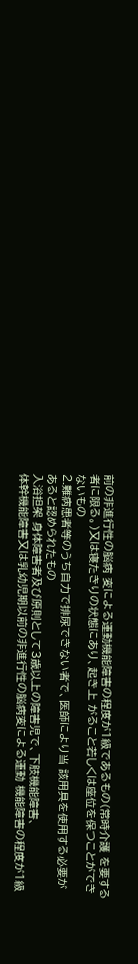前の非進行性の脳病 変による運動機能障害の程度が1級であるもの(常時介護 を要する者に限る。)又は寝たきりの状態にあり、起き上 がること若しくは座位を保つことができないもの
2.難病患者等のうち自力で排尿できない者で、医師により当 該用具を使用する必要があると認められたもの
入浴担架 身体障害者及び原則として3歳以上の障害児で、下肢機能障害、
体幹機能障害又は乳幼児期以前の非進行性の脳病変による運動 機能障害の程度が1級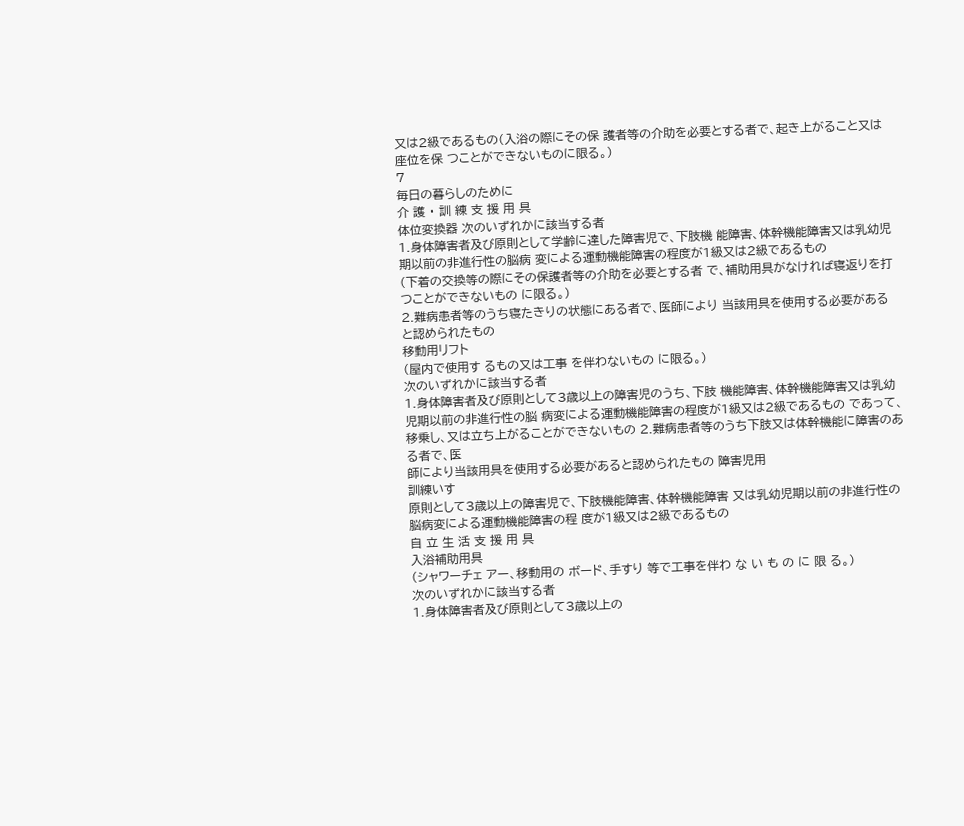又は2級であるもの(入浴の際にその保 護者等の介助を必要とする者で、起き上がること又は座位を保 つことができないものに限る。)
7
毎日の暮らしのために
介 護 ・ 訓 練 支 援 用 具
体位変換器 次のいずれかに該当する者
1.身体障害者及び原則として学齢に達した障害児で、下肢機 能障害、体幹機能障害又は乳幼児期以前の非進行性の脳病 変による運動機能障害の程度が1級又は2級であるもの
(下着の交換等の際にその保護者等の介助を必要とする者 で、補助用具がなければ寝返りを打つことができないもの に限る。)
2.難病患者等のうち寝たきりの状態にある者で、医師により 当該用具を使用する必要があると認められたもの
移動用リフト
(屋内で使用す るもの又は工事 を伴わないもの に限る。)
次のいずれかに該当する者
1.身体障害者及び原則として3歳以上の障害児のうち、下肢 機能障害、体幹機能障害又は乳幼児期以前の非進行性の脳 病変による運動機能障害の程度が1級又は2級であるもの であって、移乗し、又は立ち上がることができないもの 2.難病患者等のうち下肢又は体幹機能に障害のある者で、医
師により当該用具を使用する必要があると認められたもの 障害児用
訓練いす
原則として3歳以上の障害児で、下肢機能障害、体幹機能障害 又は乳幼児期以前の非進行性の脳病変による運動機能障害の程 度が1級又は2級であるもの
自 立 生 活 支 援 用 具
入浴補助用具
(シャワーチェ アー、移動用の ボード、手すり 等で工事を伴わ な い も の に 限 る。)
次のいずれかに該当する者
1.身体障害者及び原則として3歳以上の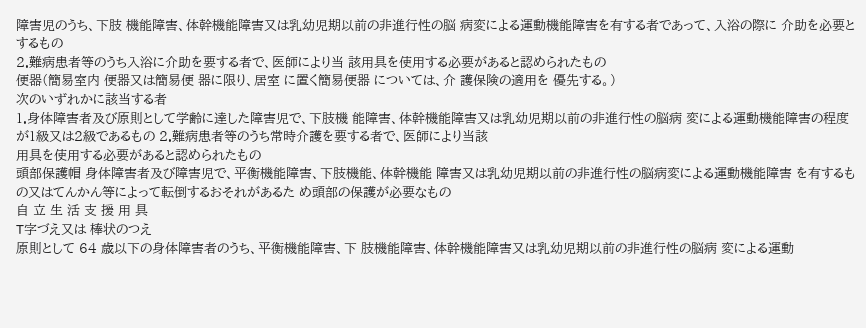障害児のうち、下肢 機能障害、体幹機能障害又は乳幼児期以前の非進行性の脳 病変による運動機能障害を有する者であって、入浴の際に 介助を必要とするもの
2.難病患者等のうち入浴に介助を要する者で、医師により当 該用具を使用する必要があると認められたもの
便器(簡易室内 便器又は簡易便 器に限り、居室 に置く簡易便器 については、介 護保険の適用を 優先する。)
次のいずれかに該当する者
1.身体障害者及び原則として学齢に達した障害児で、下肢機 能障害、体幹機能障害又は乳幼児期以前の非進行性の脳病 変による運動機能障害の程度が1級又は2級であるもの 2.難病患者等のうち常時介護を要する者で、医師により当該
用具を使用する必要があると認められたもの
頭部保護帽 身体障害者及び障害児で、平衡機能障害、下肢機能、体幹機能 障害又は乳幼児期以前の非進行性の脳病変による運動機能障害 を有するもの又はてんかん等によって転倒するおそれがあるた め頭部の保護が必要なもの
自 立 生 活 支 援 用 具
T字づえ又は 棒状のつえ
原則として 64 歳以下の身体障害者のうち、平衡機能障害、下 肢機能障害、体幹機能障害又は乳幼児期以前の非進行性の脳病 変による運動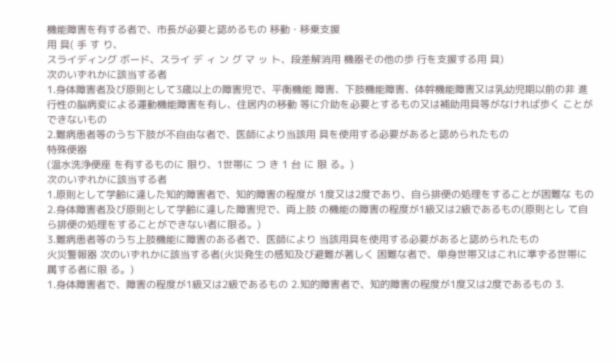機能障害を有する者で、市長が必要と認めるもの 移動・移乗支援
用 具( 手 す り、
スライディング ボード、スライ デ ィ ン グ マ ッ ト、段差解消用 機器その他の歩 行を支援する用 具)
次のいずれかに該当する者
1.身体障害者及び原則として3歳以上の障害児で、平衡機能 障害、下肢機能障害、体幹機能障害又は乳幼児期以前の非 進行性の脳病変による運動機能障害を有し、住居内の移動 等に介助を必要とするもの又は補助用具等がなければ歩く ことができないもの
2.難病患者等のうち下肢が不自由な者で、医師により当該用 具を使用する必要があると認められたもの
特殊便器
(温水洗浄便座 を有するものに 限り、1世帯に つ き 1 台 に 限 る。)
次のいずれかに該当する者
1.原則として学齢に達した知的障害者で、知的障害の程度が 1度又は2度であり、自ら排便の処理をすることが困難な もの
2.身体障害者及び原則として学齢に達した障害児で、両上肢 の機能の障害の程度が1級又は2級であるもの(原則とし て自ら排便の処理をすることができない者に限る。)
3.難病患者等のうち上肢機能に障害のある者で、医師により 当該用具を使用する必要があると認められたもの
火災警報器 次のいずれかに該当する者(火災発生の感知及び避難が著しく 困難な者で、単身世帯又はこれに準ずる世帯に属する者に限 る。)
1.身体障害者で、障害の程度が1級又は2級であるもの 2.知的障害者で、知的障害の程度が1度又は2度であるもの 3.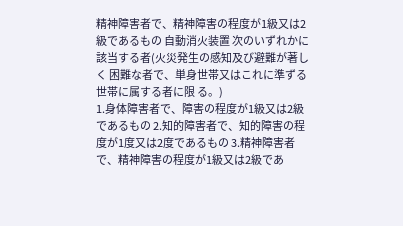精神障害者で、精神障害の程度が1級又は2級であるもの 自動消火装置 次のいずれかに該当する者(火災発生の感知及び避難が著しく 困難な者で、単身世帯又はこれに準ずる世帯に属する者に限 る。)
1.身体障害者で、障害の程度が1級又は2級であるもの 2.知的障害者で、知的障害の程度が1度又は2度であるもの 3.精神障害者で、精神障害の程度が1級又は2級であ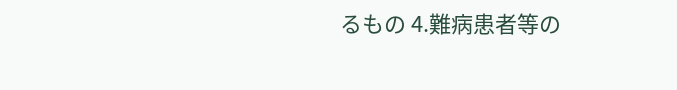るもの 4.難病患者等の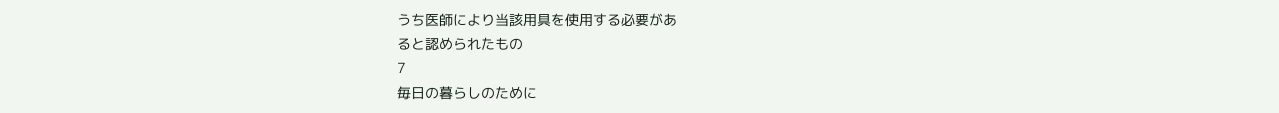うち医師により当該用具を使用する必要があ
ると認められたもの
7
毎日の暮らしのために